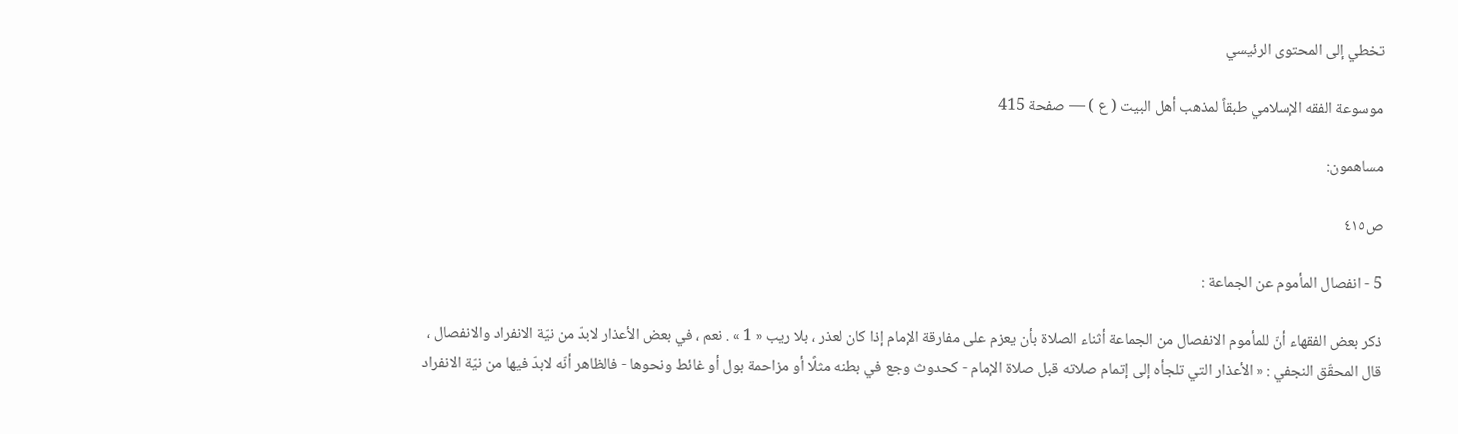تخطي إلى المحتوى الرئيسي

موسوعة الفقه الإسلامي طبقاً لمذهب أهل البيت ( ع ) — صفحة 415

مساهمون:

ص٤١٥

5 - انفصال المأموم عن الجماعة :

ذكر بعض الفقهاء أنّ للمأموم الانفصال من الجماعة أثناء الصلاة بأن يعزم على مفارقة الإمام إذا كان لعذر ، بلا ريب « 1 » . نعم ، في بعض الأعذار لابدّ من نيّة الانفراد والانفصال ، قال المحقّق النجفي : « الأعذار التي تلجأه إلى إتمام صلاته قبل صلاة الإمام - كحدوث وجع في بطنه مثلًا أو مزاحمة بول أو غائط ونحوها - فالظاهر أنّه لابدّ فيها من نيّة الانفراد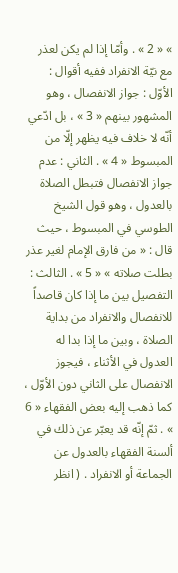» « 2 » . وأمّا إذا لم يكن لعذر مع نيّة الانفراد ففيه أقوال : الأوّل : جواز الانفصال ، وهو المشهور بينهم « 3 » ، بل ادّعي أنّه لا خلاف فيه يظهر إلّا من المبسوط « 4 » . الثاني : عدم جواز الانفصال فتبطل الصلاة بالعدول ، وهو قول الشيخ الطوسي في المبسوط ، حيث قال : « من فارق الإمام لغير عذر بطلت صلاته » « 5 » . الثالث : التفصيل بين ما إذا كان قاصداً للانفصال والانفراد من بداية الصلاة ، وبين ما إذا بدا له العدول في الأثناء ، فيجوز الانفصال على الثاني دون الأوّل ، كما ذهب إليه بعض الفقهاء « 6 » . ثمّ إنّه قد يعبّر عن ذلك في ألسنة الفقهاء بالعدول عن الجماعة أو الانفراد . ( انظر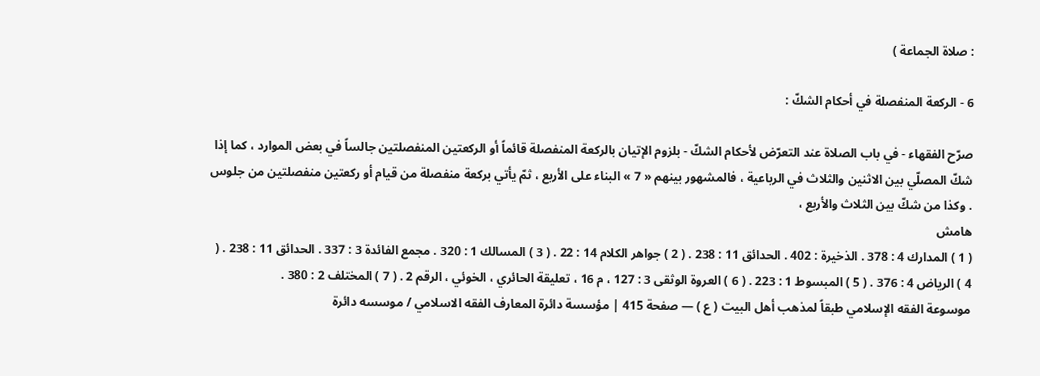: صلاة الجماعة )

6 - الركعة المنفصلة في أحكام الشكّ :

صرّح الفقهاء - في باب الصلاة عند التعرّض لأحكام الشكّ - بلزوم الإتيان بالركعة المنفصلة قائماً أو الركعتين المنفصلتين جالساً في بعض الموارد ، كما إذا شكّ المصلّي بين الاثنين والثلاث في الرباعية ، فالمشهور بينهم « 7 » البناء على الأربع ، ثمّ يأتي بركعة منفصلة من قيام أو ركعتين منفصلتين من جلوس . وكذا من شكّ بين الثلاث والأربع ،
هامش
( 1 ) المدارك 4 : 378 . الذخيرة : 402 . الحدائق 11 : 238 . ( 2 ) جواهر الكلام 14 : 22 . ( 3 ) المسالك 1 : 320 . مجمع الفائدة 3 : 337 . الحدائق 11 : 238 . ( 4 ) الرياض 4 : 376 . ( 5 ) المبسوط 1 : 223 . ( 6 ) العروة الوثقى 3 : 127 ، م 16 ، تعليقة الحائري ، الخوئي ، الرقم 2 . ( 7 ) المختلف 2 : 380 .
موسوعة الفقه الإسلامي طبقاً لمذهب أهل البيت ( ع ) — صفحة 415 | مؤسسة دائرة المعارف الفقه الاسلامي / موسسه دائرة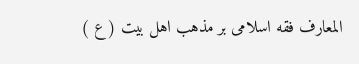المعارف فقه اسلامى بر مذهب اهل بيت ( ع )